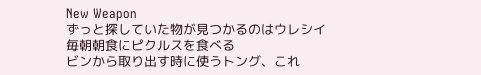New Weapon
ずっと探していた物が見つかるのはウレシイ
毎朝朝食にピクルスを食べる
ビンから取り出す時に使うトング、これ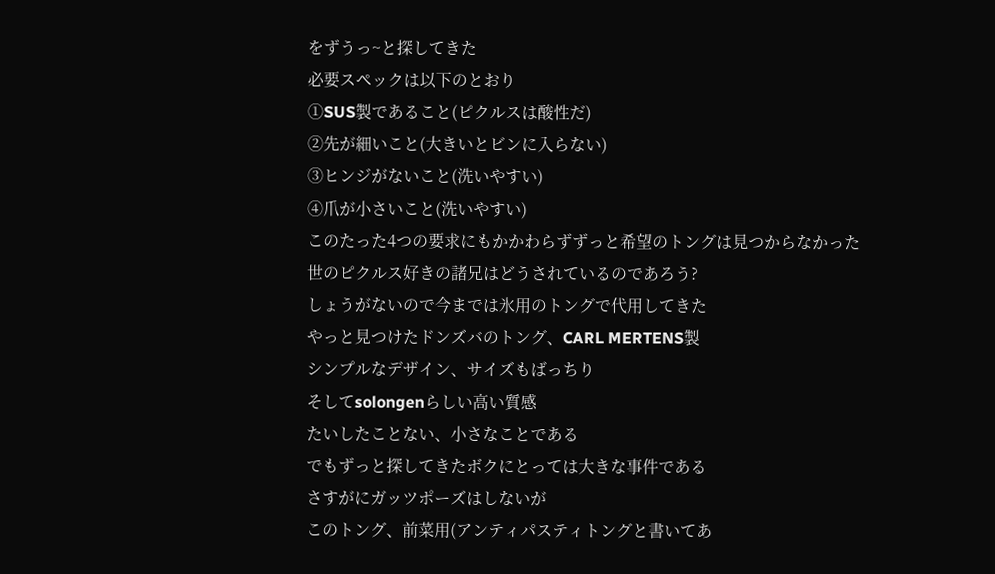をずうっ~と探してきた
必要スペックは以下のとおり
①SUS製であること(ピクルスは酸性だ)
②先が細いこと(大きいとビンに入らない)
③ヒンジがないこと(洗いやすい)
④爪が小さいこと(洗いやすい)
このたった4つの要求にもかかわらずずっと希望のトングは見つからなかった
世のピクルス好きの諸兄はどうされているのであろう?
しょうがないので今までは氷用のトングで代用してきた
やっと見つけたドンズバのトング、CARL MERTENS製
シンプルなデザイン、サイズもばっちり
そしてsolongenらしい高い質感
たいしたことない、小さなことである
でもずっと探してきたボクにとっては大きな事件である
さすがにガッツポーズはしないが
このトング、前菜用(アンティパスティトングと書いてあ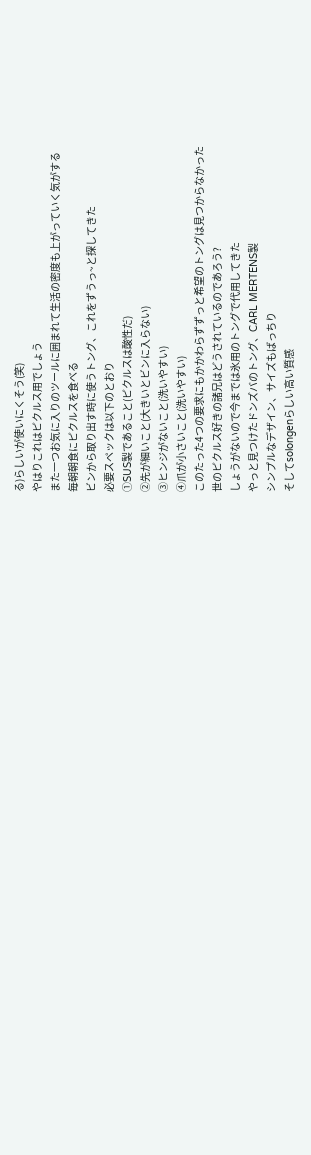る)らしいが使いにくそう(笑)
やはりこれはピクルス用でしょう
また一つお気に入りのツールに囲まれて生活の密度も上がっていく気がする
毎朝朝食にピクルスを食べる
ビンから取り出す時に使うトング、これをずうっ~と探してきた
必要スペックは以下のとおり
①SUS製であること(ピクルスは酸性だ)
②先が細いこと(大きいとビンに入らない)
③ヒンジがないこと(洗いやすい)
④爪が小さいこと(洗いやすい)
このたった4つの要求にもかかわらずずっと希望のトングは見つからなかった
世のピクルス好きの諸兄はどうされているのであろう?
しょうがないので今までは氷用のトングで代用してきた
やっと見つけたドンズバのトング、CARL MERTENS製
シンプルなデザイン、サイズもばっちり
そしてsolongenらしい高い質感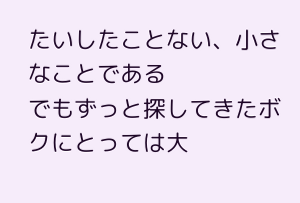たいしたことない、小さなことである
でもずっと探してきたボクにとっては大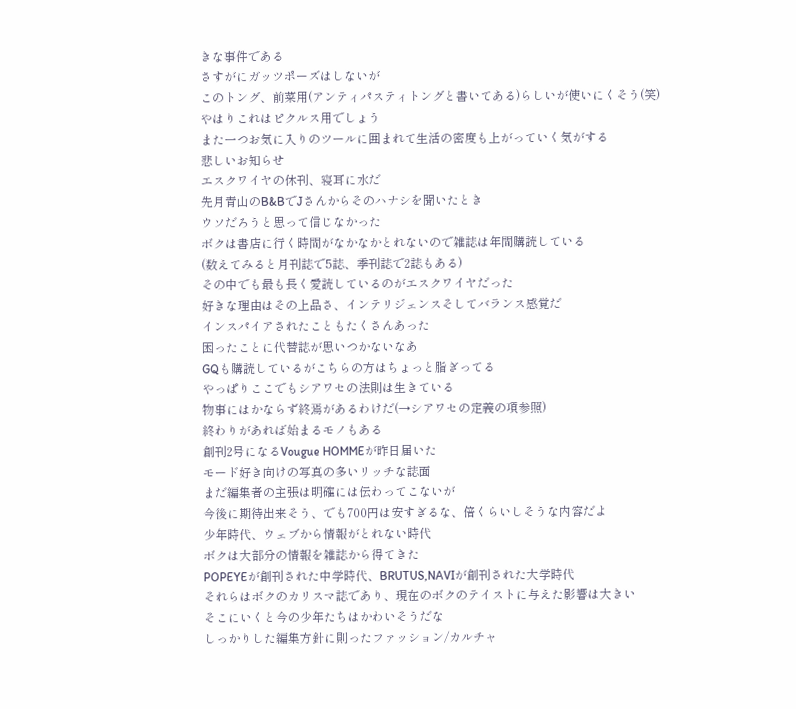きな事件である
さすがにガッツポーズはしないが
このトング、前菜用(アンティパスティトングと書いてある)らしいが使いにくそう(笑)
やはりこれはピクルス用でしょう
また一つお気に入りのツールに囲まれて生活の密度も上がっていく気がする
悲しいお知らせ
エスクワイヤの休刊、寝耳に水だ
先月青山のB&BでJさんからそのハナシを聞いたとき
ウソだろうと思って信じなかった
ボクは書店に行く時間がなかなかとれないので雑誌は年間購読している
(数えてみると月刊誌で5誌、季刊誌で2誌もある)
その中でも最も長く愛読しているのがエスクワイヤだった
好きな理由はその上品さ、インテリジェンスそしてバランス感覚だ
インスパイアされたこともたくさんあった
困ったことに代替誌が思いつかないなあ
GQも購読しているがこちらの方はちょっと脂ぎってる
やっぱりここでもシアワセの法則は生きている
物事にはかならず終焉があるわけだ(→シアワセの定義の項参照)
終わりがあれば始まるモノもある
創刊2号になるVougue HOMMEが昨日届いた
モード好き向けの写真の多いリッチな誌面
まだ編集者の主張は明確には伝わってこないが
今後に期待出来そう、でも700円は安すぎるな、倍くらいしそうな内容だよ
少年時代、ウェブから情報がとれない時代
ボクは大部分の情報を雑誌から得てきた
POPEYEが創刊された中学時代、BRUTUS,NAVIが創刊された大学時代
それらはボクのカリスマ誌であり、現在のボクのテイストに与えた影響は大きい
そこにいくと今の少年たちはかわいそうだな
しっかりした編集方針に則ったファッション/カルチャ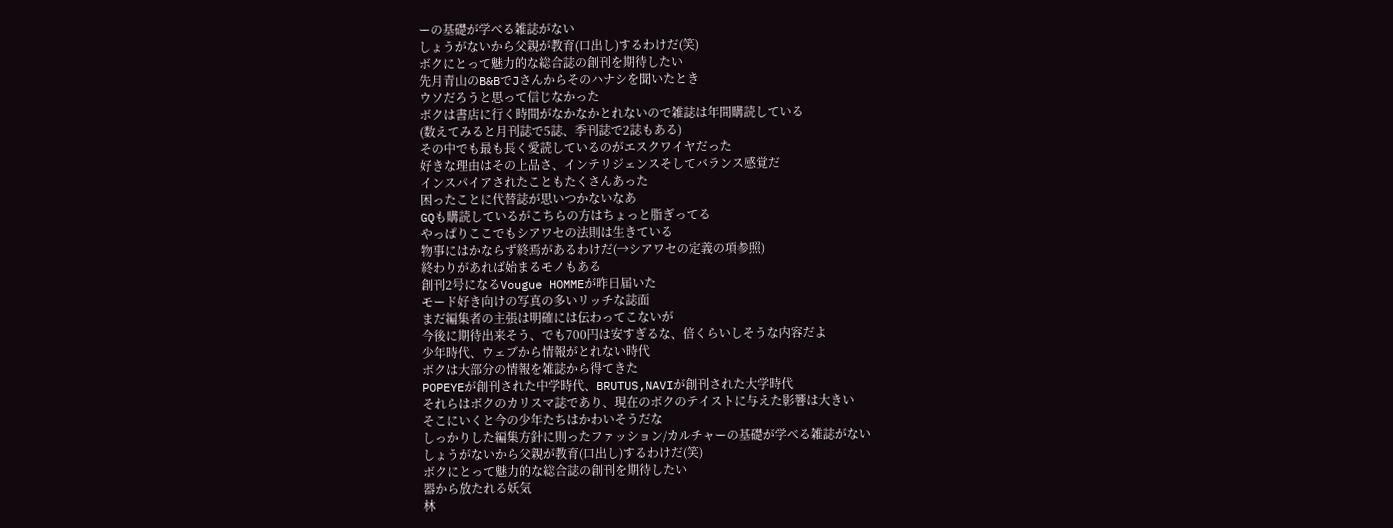ーの基礎が学べる雑誌がない
しょうがないから父親が教育(口出し)するわけだ(笑)
ボクにとって魅力的な総合誌の創刊を期待したい
先月青山のB&BでJさんからそのハナシを聞いたとき
ウソだろうと思って信じなかった
ボクは書店に行く時間がなかなかとれないので雑誌は年間購読している
(数えてみると月刊誌で5誌、季刊誌で2誌もある)
その中でも最も長く愛読しているのがエスクワイヤだった
好きな理由はその上品さ、インテリジェンスそしてバランス感覚だ
インスパイアされたこともたくさんあった
困ったことに代替誌が思いつかないなあ
GQも購読しているがこちらの方はちょっと脂ぎってる
やっぱりここでもシアワセの法則は生きている
物事にはかならず終焉があるわけだ(→シアワセの定義の項参照)
終わりがあれば始まるモノもある
創刊2号になるVougue HOMMEが昨日届いた
モード好き向けの写真の多いリッチな誌面
まだ編集者の主張は明確には伝わってこないが
今後に期待出来そう、でも700円は安すぎるな、倍くらいしそうな内容だよ
少年時代、ウェブから情報がとれない時代
ボクは大部分の情報を雑誌から得てきた
POPEYEが創刊された中学時代、BRUTUS,NAVIが創刊された大学時代
それらはボクのカリスマ誌であり、現在のボクのテイストに与えた影響は大きい
そこにいくと今の少年たちはかわいそうだな
しっかりした編集方針に則ったファッション/カルチャーの基礎が学べる雑誌がない
しょうがないから父親が教育(口出し)するわけだ(笑)
ボクにとって魅力的な総合誌の創刊を期待したい
器から放たれる妖気
林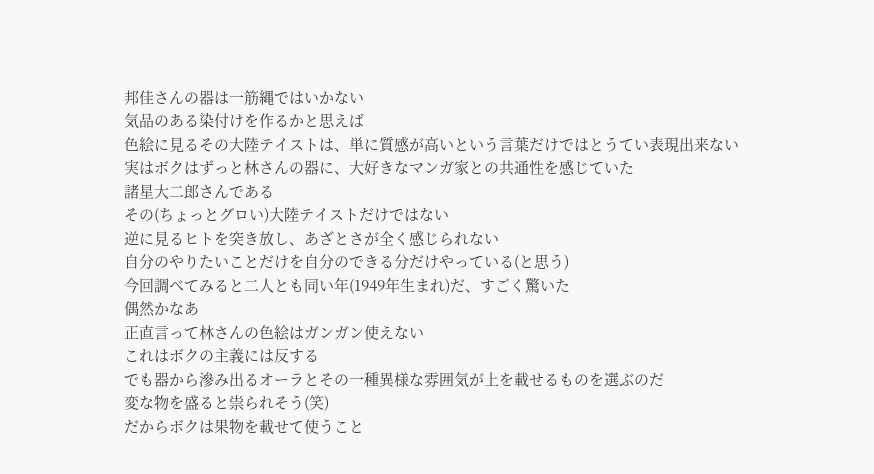邦佳さんの器は一筋縄ではいかない
気品のある染付けを作るかと思えば
色絵に見るその大陸テイストは、単に質感が高いという言葉だけではとうてい表現出来ない
実はボクはずっと林さんの器に、大好きなマンガ家との共通性を感じていた
諸星大二郎さんである
その(ちょっとグロい)大陸テイストだけではない
逆に見るヒトを突き放し、あざとさが全く感じられない
自分のやりたいことだけを自分のできる分だけやっている(と思う)
今回調べてみると二人とも同い年(1949年生まれ)だ、すごく驚いた
偶然かなあ
正直言って林さんの色絵はガンガン使えない
これはボクの主義には反する
でも器から滲み出るオーラとその一種異様な雰囲気が上を載せるものを選ぶのだ
変な物を盛ると祟られそう(笑)
だからボクは果物を載せて使うこと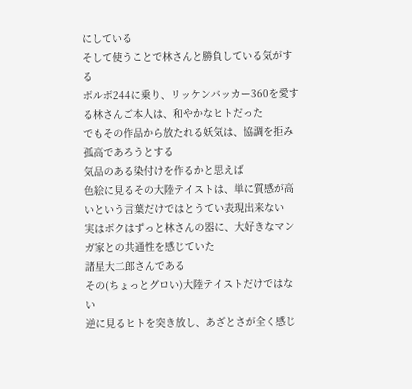にしている
そして使うことで林さんと勝負している気がする
ボルボ244に乗り、リッケンバッカー360を愛する林さんご本人は、和やかなヒトだった
でもその作品から放たれる妖気は、協調を拒み孤高であろうとする
気品のある染付けを作るかと思えば
色絵に見るその大陸テイストは、単に質感が高いという言葉だけではとうてい表現出来ない
実はボクはずっと林さんの器に、大好きなマンガ家との共通性を感じていた
諸星大二郎さんである
その(ちょっとグロい)大陸テイストだけではない
逆に見るヒトを突き放し、あざとさが全く感じ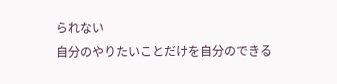られない
自分のやりたいことだけを自分のできる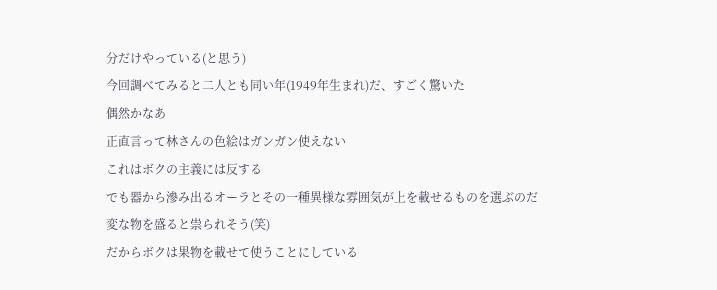分だけやっている(と思う)
今回調べてみると二人とも同い年(1949年生まれ)だ、すごく驚いた
偶然かなあ
正直言って林さんの色絵はガンガン使えない
これはボクの主義には反する
でも器から滲み出るオーラとその一種異様な雰囲気が上を載せるものを選ぶのだ
変な物を盛ると祟られそう(笑)
だからボクは果物を載せて使うことにしている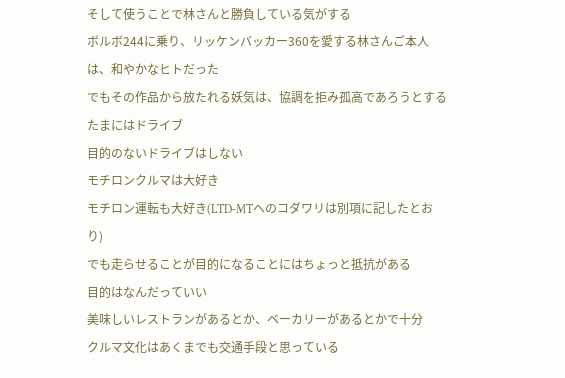そして使うことで林さんと勝負している気がする
ボルボ244に乗り、リッケンバッカー360を愛する林さんご本人は、和やかなヒトだった
でもその作品から放たれる妖気は、協調を拒み孤高であろうとする
たまにはドライブ
目的のないドライブはしない
モチロンクルマは大好き
モチロン運転も大好き(LTD-MTへのコダワリは別項に記したとおり)
でも走らせることが目的になることにはちょっと抵抗がある
目的はなんだっていい
美味しいレストランがあるとか、ベーカリーがあるとかで十分
クルマ文化はあくまでも交通手段と思っている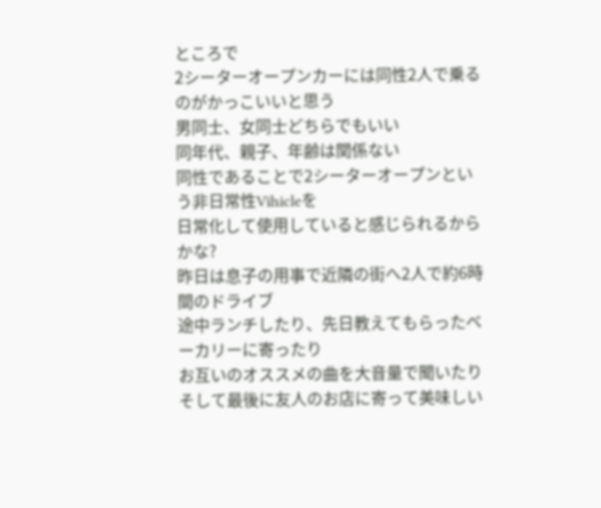ところで
2シーターオープンカーには同性2人で乗るのがかっこいいと思う
男同士、女同士どちらでもいい
同年代、親子、年齢は関係ない
同性であることで2シーターオープンという非日常性Vihicleを
日常化して使用していると感じられるからかな?
昨日は息子の用事で近隣の街へ2人で約6時間のドライブ
途中ランチしたり、先日教えてもらったベーカリーに寄ったり
お互いのオススメの曲を大音量で聞いたり
そして最後に友人のお店に寄って美味しい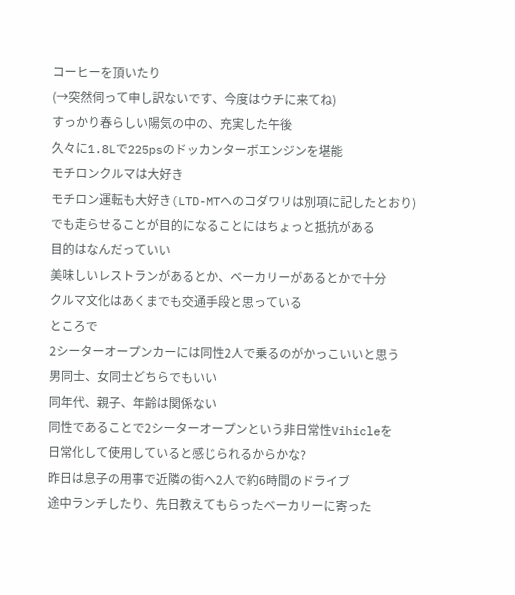コーヒーを頂いたり
(→突然伺って申し訳ないです、今度はウチに来てね)
すっかり春らしい陽気の中の、充実した午後
久々に1.8Lで225psのドッカンターボエンジンを堪能
モチロンクルマは大好き
モチロン運転も大好き(LTD-MTへのコダワリは別項に記したとおり)
でも走らせることが目的になることにはちょっと抵抗がある
目的はなんだっていい
美味しいレストランがあるとか、ベーカリーがあるとかで十分
クルマ文化はあくまでも交通手段と思っている
ところで
2シーターオープンカーには同性2人で乗るのがかっこいいと思う
男同士、女同士どちらでもいい
同年代、親子、年齢は関係ない
同性であることで2シーターオープンという非日常性Vihicleを
日常化して使用していると感じられるからかな?
昨日は息子の用事で近隣の街へ2人で約6時間のドライブ
途中ランチしたり、先日教えてもらったベーカリーに寄った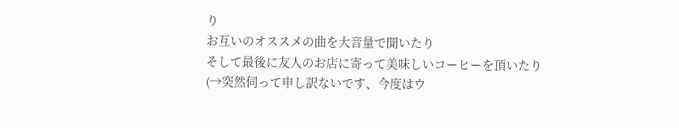り
お互いのオススメの曲を大音量で聞いたり
そして最後に友人のお店に寄って美味しいコーヒーを頂いたり
(→突然伺って申し訳ないです、今度はウ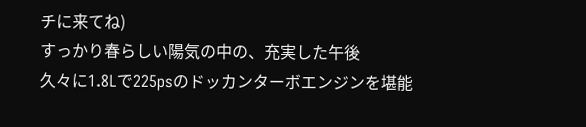チに来てね)
すっかり春らしい陽気の中の、充実した午後
久々に1.8Lで225psのドッカンターボエンジンを堪能